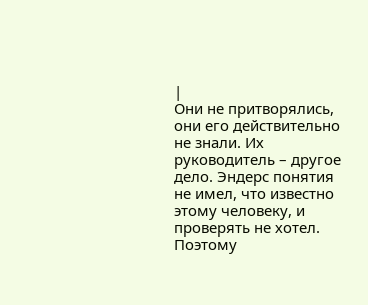|
Они не притворялись, они его действительно не знали. Их руководитель – другое дело. Эндерс понятия не имел, что известно этому человеку, и проверять не хотел. Поэтому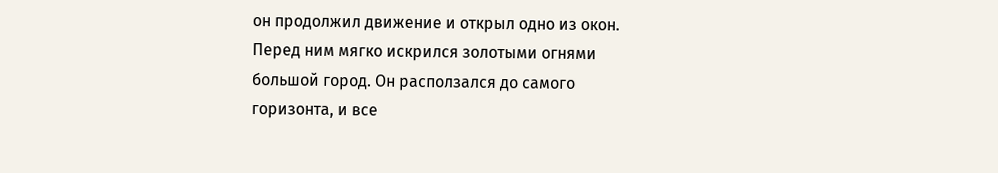он продолжил движение и открыл одно из окон.
Перед ним мягко искрился золотыми огнями большой город. Он расползался до самого горизонта, и все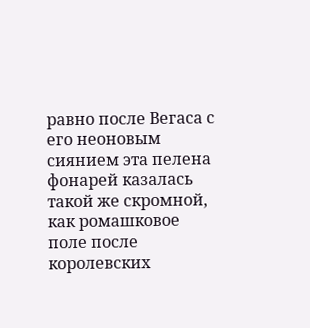равно после Вегаса с его неоновым сиянием эта пелена фонарей казалась такой же скромной, как ромашковое поле после королевских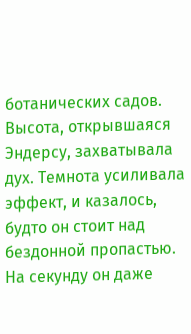ботанических садов.
Высота, открывшаяся Эндерсу, захватывала дух. Темнота усиливала эффект, и казалось, будто он стоит над бездонной пропастью. На секунду он даже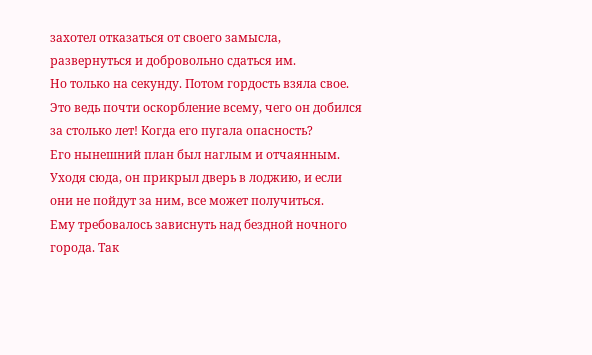захотел отказаться от своего замысла, развернуться и добровольно сдаться им.
Но только на секунду. Потом гордость взяла свое. Это ведь почти оскорбление всему, чего он добился за столько лет! Когда его пугала опасность?
Его нынешний план был наглым и отчаянным. Уходя сюда, он прикрыл дверь в лоджию, и если они не пойдут за ним, все может получиться.
Ему требовалось зависнуть над бездной ночного города. Так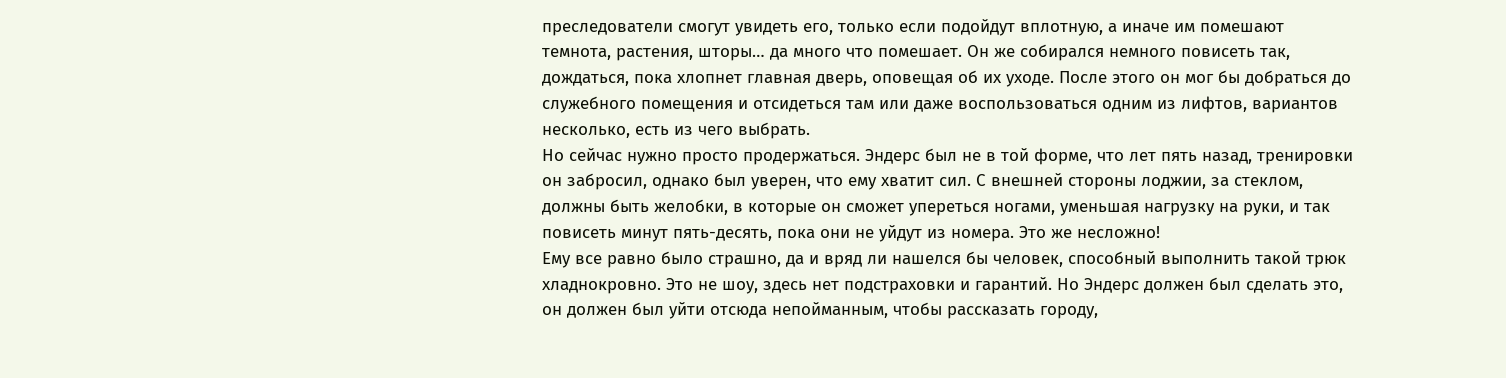преследователи смогут увидеть его, только если подойдут вплотную, а иначе им помешают темнота, растения, шторы… да много что помешает. Он же собирался немного повисеть так, дождаться, пока хлопнет главная дверь, оповещая об их уходе. После этого он мог бы добраться до служебного помещения и отсидеться там или даже воспользоваться одним из лифтов, вариантов несколько, есть из чего выбрать.
Но сейчас нужно просто продержаться. Эндерс был не в той форме, что лет пять назад, тренировки он забросил, однако был уверен, что ему хватит сил. С внешней стороны лоджии, за стеклом, должны быть желобки, в которые он сможет упереться ногами, уменьшая нагрузку на руки, и так повисеть минут пять-десять, пока они не уйдут из номера. Это же несложно!
Ему все равно было страшно, да и вряд ли нашелся бы человек, способный выполнить такой трюк хладнокровно. Это не шоу, здесь нет подстраховки и гарантий. Но Эндерс должен был сделать это, он должен был уйти отсюда непойманным, чтобы рассказать городу,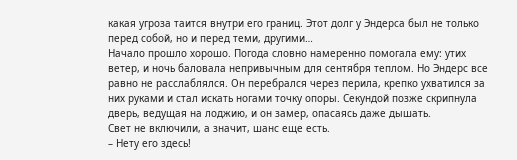какая угроза таится внутри его границ. Этот долг у Эндерса был не только перед собой, но и перед теми, другими…
Начало прошло хорошо. Погода словно намеренно помогала ему: утих ветер, и ночь баловала непривычным для сентября теплом. Но Эндерс все равно не расслаблялся. Он перебрался через перила, крепко ухватился за них руками и стал искать ногами точку опоры. Секундой позже скрипнула дверь, ведущая на лоджию, и он замер, опасаясь даже дышать.
Свет не включили, а значит, шанс еще есть.
– Нету его здесь!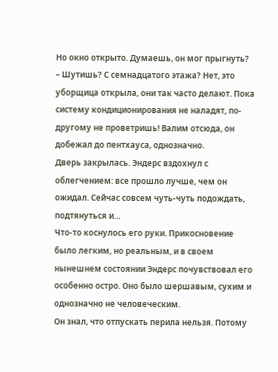Но окно открыто. Думаешь, он мог прыгнуть?
– Шутишь? С семнадцатого этажа? Нет, это уборщица открыла, они так часто делают. Пока систему кондиционирования не наладят, по-другому не проветришь! Валим отсюда, он добежал до пентхауса, однозначно.
Дверь закрылась. Эндерс вздохнул с облегчением: все прошло лучше, чем он ожидал. Сейчас совсем чуть-чуть подождать, подтянуться и…
Что-то коснулось его руки. Прикосновение было легким, но реальным, и в своем нынешнем состоянии Эндерс почувствовал его особенно остро. Оно было шершавым, сухим и однозначно не человеческим.
Он знал, что отпускать перила нельзя. Потому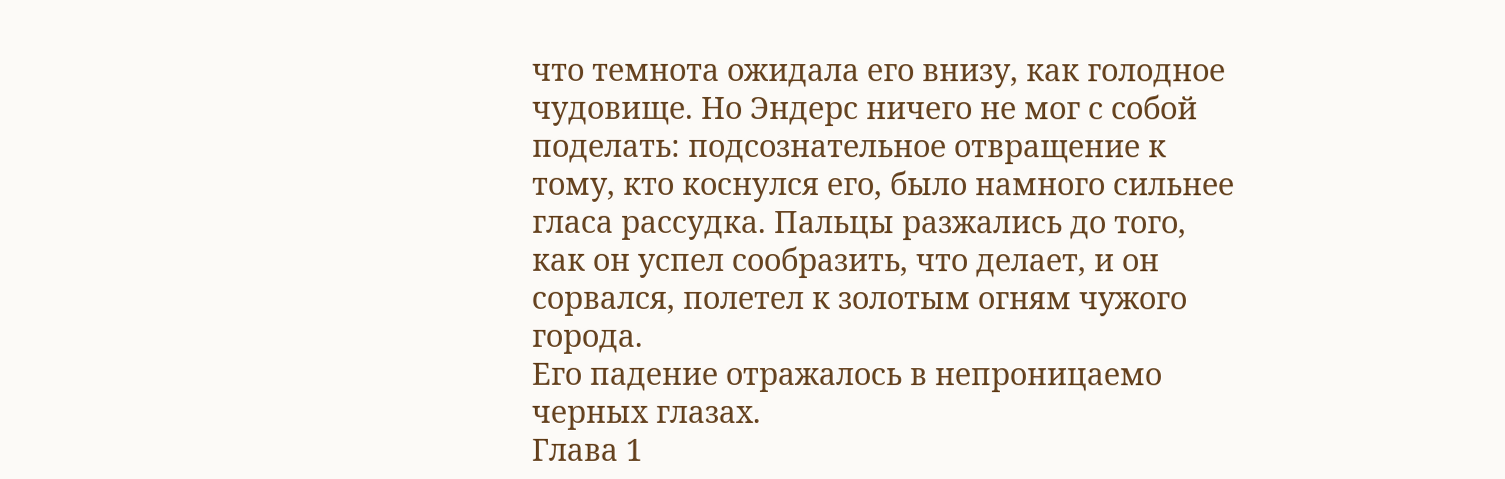что темнота ожидала его внизу, как голодное чудовище. Но Эндерс ничего не мог с собой поделать: подсознательное отвращение к тому, кто коснулся его, было намного сильнее гласа рассудка. Пальцы разжались до того, как он успел сообразить, что делает, и он сорвался, полетел к золотым огням чужого города.
Его падение отражалось в непроницаемо черных глазах.
Глава 1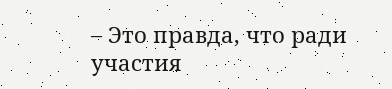– Это правда, что ради участия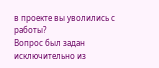в проекте вы уволились с работы?
Вопрос был задан исключительно из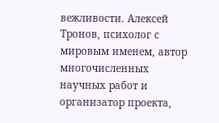вежливости. Алексей Тронов, психолог с мировым именем, автор многочисленных научных работ и организатор проекта,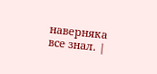наверняка все знал. |